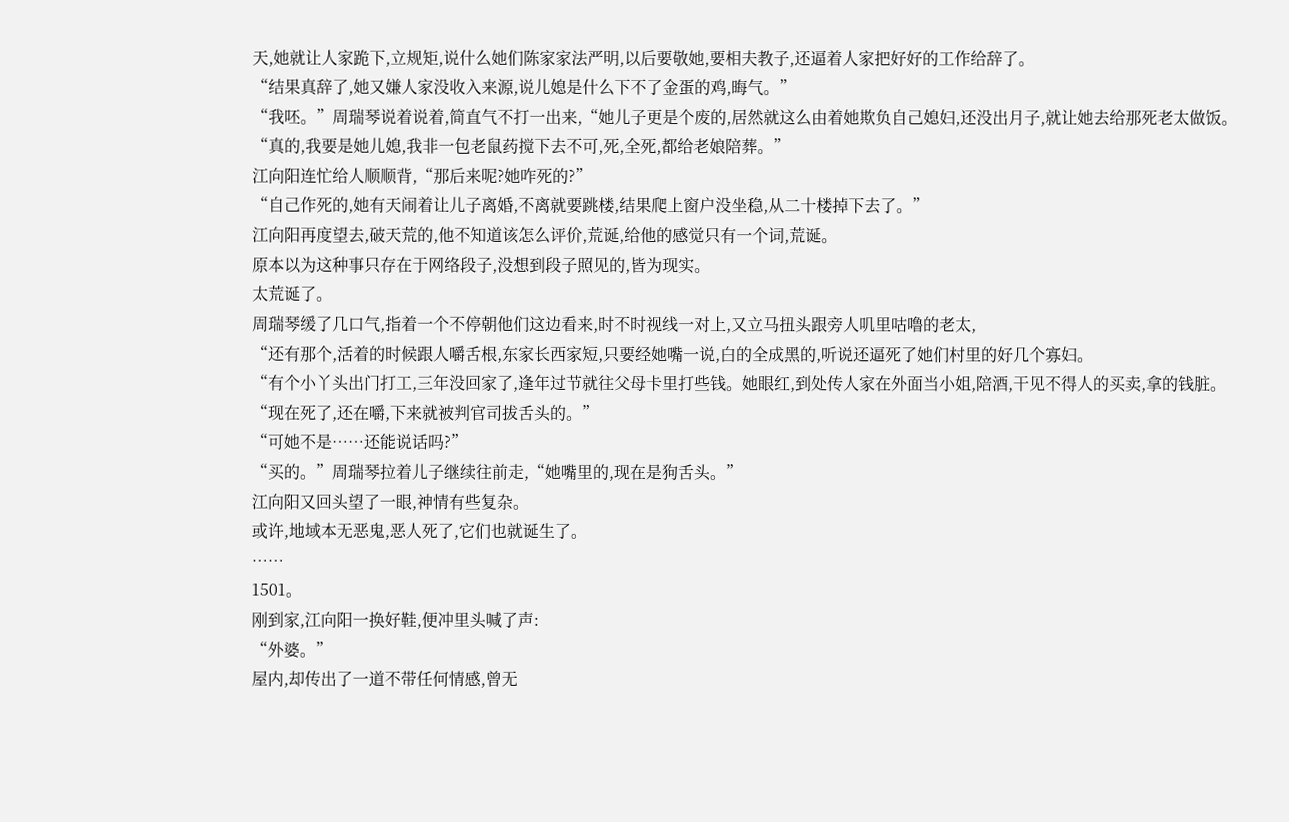天,她就让人家跪下,立规矩,说什么她们陈家家法严明,以后要敬她,要相夫教子,还逼着人家把好好的工作给辞了。
“结果真辞了,她又嫌人家没收入来源,说儿媳是什么下不了金蛋的鸡,晦气。”
“我呸。”周瑞琴说着说着,简直气不打一出来,“她儿子更是个废的,居然就这么由着她欺负自己媳妇,还没出月子,就让她去给那死老太做饭。
“真的,我要是她儿媳,我非一包老鼠药搅下去不可,死,全死,都给老娘陪葬。”
江向阳连忙给人顺顺背,“那后来呢?她咋死的?”
“自己作死的,她有天闹着让儿子离婚,不离就要跳楼,结果爬上窗户没坐稳,从二十楼掉下去了。”
江向阳再度望去,破天荒的,他不知道该怎么评价,荒诞,给他的感觉只有一个词,荒诞。
原本以为这种事只存在于网络段子,没想到段子照见的,皆为现实。
太荒诞了。
周瑞琴缓了几口气,指着一个不停朝他们这边看来,时不时视线一对上,又立马扭头跟旁人叽里咕噜的老太,
“还有那个,活着的时候跟人嚼舌根,东家长西家短,只要经她嘴一说,白的全成黑的,听说还逼死了她们村里的好几个寡妇。
“有个小丫头出门打工,三年没回家了,逢年过节就往父母卡里打些钱。她眼红,到处传人家在外面当小姐,陪酒,干见不得人的买卖,拿的钱脏。
“现在死了,还在嚼,下来就被判官司拔舌头的。”
“可她不是……还能说话吗?”
“买的。”周瑞琴拉着儿子继续往前走,“她嘴里的,现在是狗舌头。”
江向阳又回头望了一眼,神情有些复杂。
或许,地域本无恶鬼,恶人死了,它们也就诞生了。
……
1501。
刚到家,江向阳一换好鞋,便冲里头喊了声:
“外婆。”
屋内,却传出了一道不带任何情感,曾无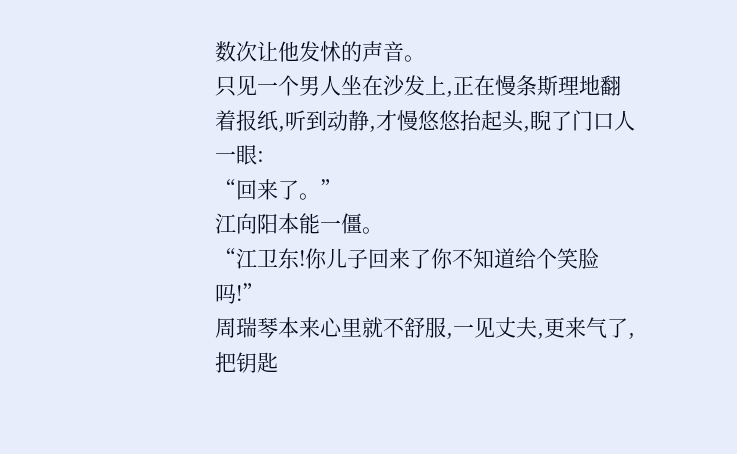数次让他发怵的声音。
只见一个男人坐在沙发上,正在慢条斯理地翻着报纸,听到动静,才慢悠悠抬起头,睨了门口人一眼:
“回来了。”
江向阳本能一僵。
“江卫东!你儿子回来了你不知道给个笑脸吗!”
周瑞琴本来心里就不舒服,一见丈夫,更来气了,把钥匙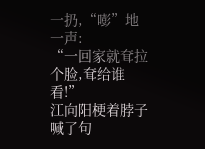一扔,“嘭”地一声:
“一回家就耷拉个脸,耷给谁看!”
江向阳梗着脖子喊了句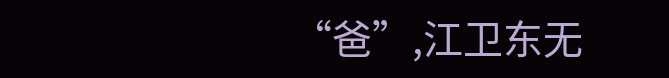“爸”,江卫东无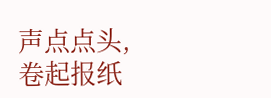声点点头,卷起报纸